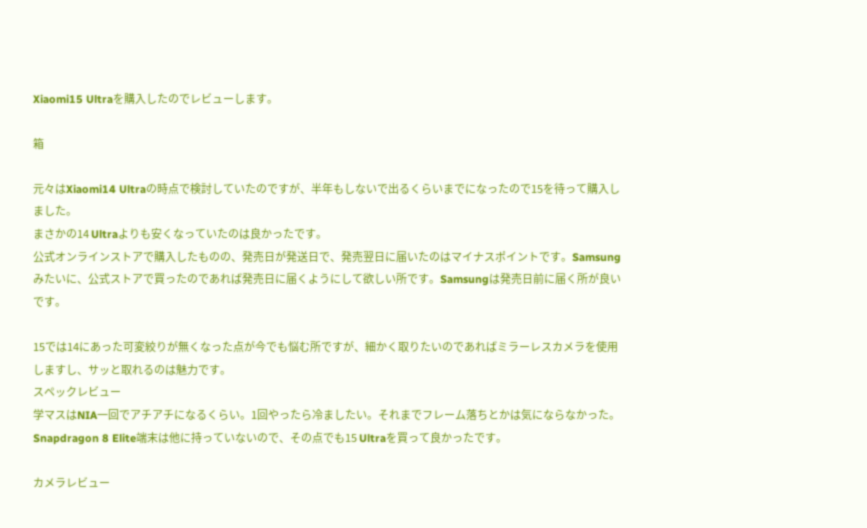Xiaomi15 Ultraを購入したのでレビューします。

箱

元々はXiaomi14 Ultraの時点で検討していたのですが、半年もしないで出るくらいまでになったので15を待って購入しました。
まさかの14 Ultraよりも安くなっていたのは良かったです。
公式オンラインストアで購入したものの、発売日が発送日で、発売翌日に届いたのはマイナスポイントです。Samsungみたいに、公式ストアで買ったのであれば発売日に届くようにして欲しい所です。Samsungは発売日前に届く所が良いです。

15では14にあった可変絞りが無くなった点が今でも悩む所ですが、細かく取りたいのであればミラーレスカメラを使用しますし、サッと取れるのは魅力です。
スペックレビュー
学マスはNIA一回でアチアチになるくらい。1回やったら冷ましたい。それまでフレーム落ちとかは気にならなかった。
Snapdragon 8 Elite端末は他に持っていないので、その点でも15 Ultraを買って良かったです。

カメラレビュー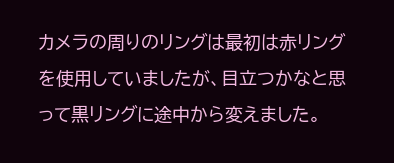カメラの周りのリングは最初は赤リングを使用していましたが、目立つかなと思って黒リングに途中から変えました。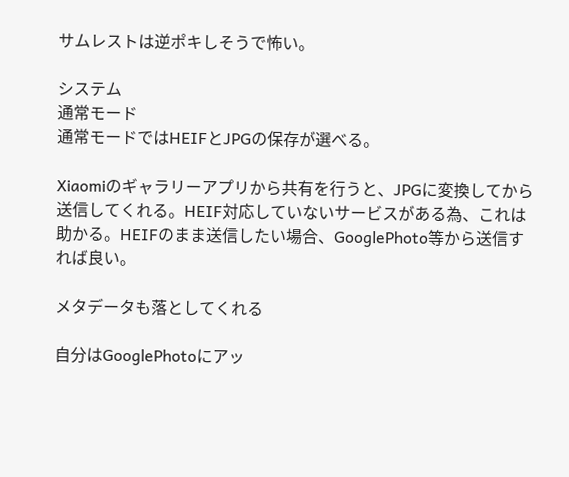サムレストは逆ポキしそうで怖い。

システム
通常モード
通常モードではHEIFとJPGの保存が選べる。

Xiaomiのギャラリーアプリから共有を行うと、JPGに変換してから送信してくれる。HEIF対応していないサービスがある為、これは助かる。HEIFのまま送信したい場合、GooglePhoto等から送信すれば良い。

メタデータも落としてくれる

自分はGooglePhotoにアッ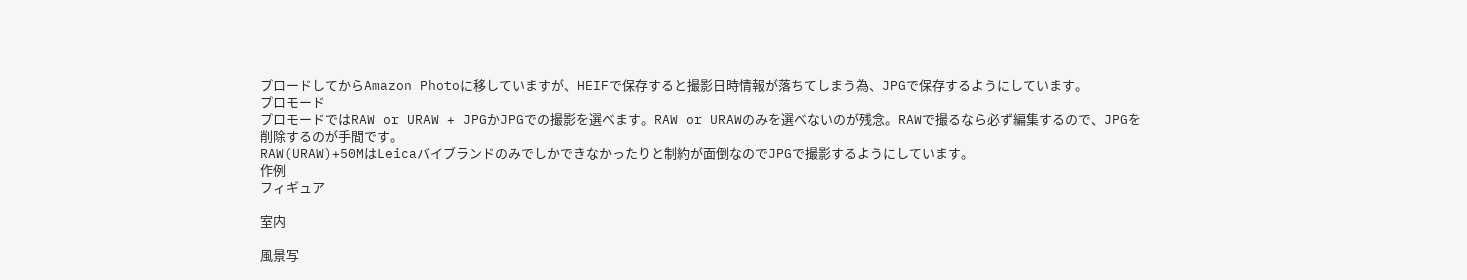プロードしてからAmazon Photoに移していますが、HEIFで保存すると撮影日時情報が落ちてしまう為、JPGで保存するようにしています。
プロモード
プロモードではRAW or URAW + JPGかJPGでの撮影を選べます。RAW or URAWのみを選べないのが残念。RAWで撮るなら必ず編集するので、JPGを削除するのが手間です。
RAW(URAW)+50MはLeicaバイブランドのみでしかできなかったりと制約が面倒なのでJPGで撮影するようにしています。
作例
フィギュア

室内

風景写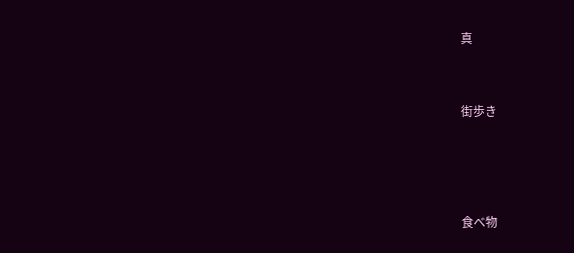真



街歩き





食べ物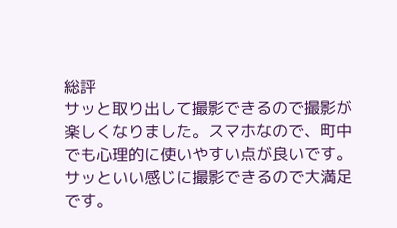総評
サッと取り出して撮影できるので撮影が楽しくなりました。スマホなので、町中でも心理的に使いやすい点が良いです。
サッといい感じに撮影できるので大満足です。